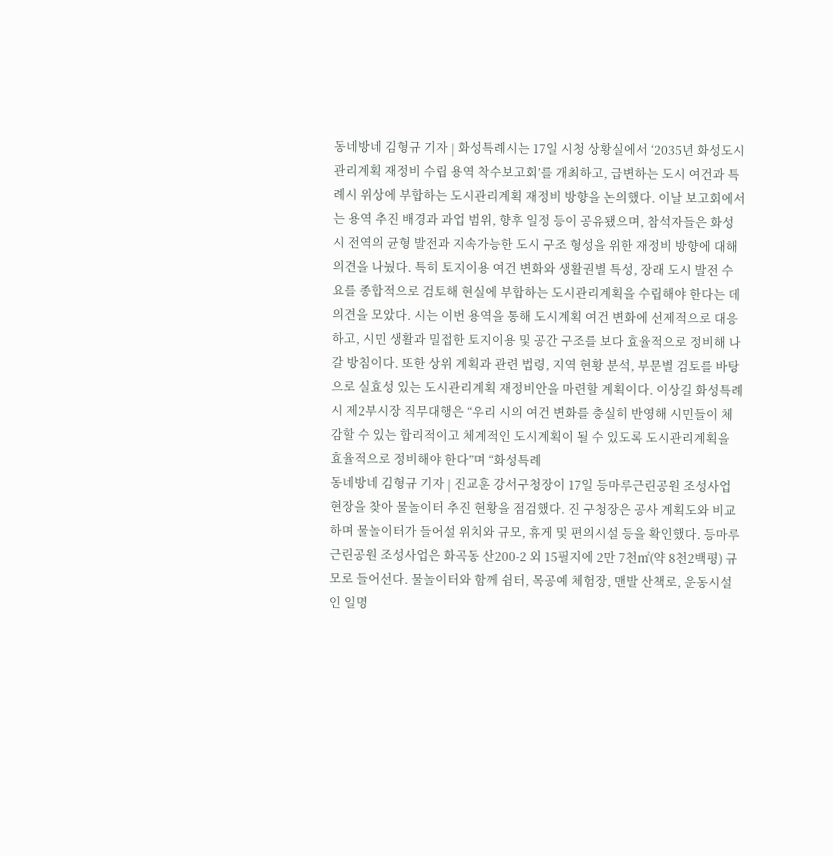동네방네 김형규 기자 | 화성특례시는 17일 시청 상황실에서 ‘2035년 화성도시관리계획 재정비 수립 용역 착수보고회’를 개최하고, 급변하는 도시 여건과 특례시 위상에 부합하는 도시관리계획 재정비 방향을 논의했다. 이날 보고회에서는 용역 추진 배경과 과업 범위, 향후 일정 등이 공유됐으며, 참석자들은 화성시 전역의 균형 발전과 지속가능한 도시 구조 형성을 위한 재정비 방향에 대해 의견을 나눴다. 특히 토지이용 여건 변화와 생활권별 특성, 장래 도시 발전 수요를 종합적으로 검토해 현실에 부합하는 도시관리계획을 수립해야 한다는 데 의견을 모았다. 시는 이번 용역을 통해 도시계획 여건 변화에 선제적으로 대응하고, 시민 생활과 밀접한 토지이용 및 공간 구조를 보다 효율적으로 정비해 나갈 방침이다. 또한 상위 계획과 관련 법령, 지역 현황 분석, 부문별 검토를 바탕으로 실효성 있는 도시관리계획 재정비안을 마련할 계획이다. 이상길 화성특례시 제2부시장 직무대행은 “우리 시의 여건 변화를 충실히 반영해 시민들이 체감할 수 있는 합리적이고 체계적인 도시계획이 될 수 있도록 도시관리계획을 효율적으로 정비해야 한다”며 “화성특례
동네방네 김형규 기자 | 진교훈 강서구청장이 17일 등마루근린공원 조성사업 현장을 찾아 물놀이터 추진 현황을 점검했다. 진 구청장은 공사 계획도와 비교하며 물놀이터가 들어설 위치와 규모, 휴게 및 편의시설 등을 확인했다. 등마루근린공원 조성사업은 화곡동 산200-2 외 15필지에 2만 7천㎡(약 8천2백평) 규모로 들어선다. 물놀이터와 함께 쉼터, 목공예 체험장, 맨발 산책로, 운동시설인 일명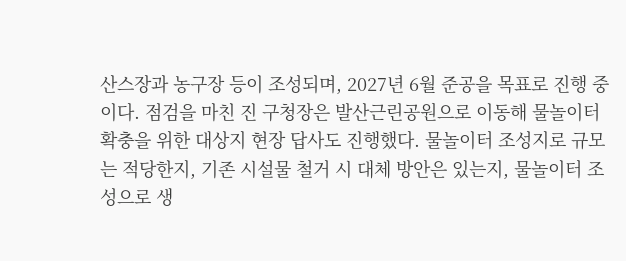산스장과 농구장 등이 조성되며, 2027년 6월 준공을 목표로 진행 중이다. 점검을 마친 진 구청장은 발산근린공원으로 이동해 물놀이터 확충을 위한 대상지 현장 답사도 진행했다. 물놀이터 조성지로 규모는 적당한지, 기존 시설물 철거 시 대체 방안은 있는지, 물놀이터 조성으로 생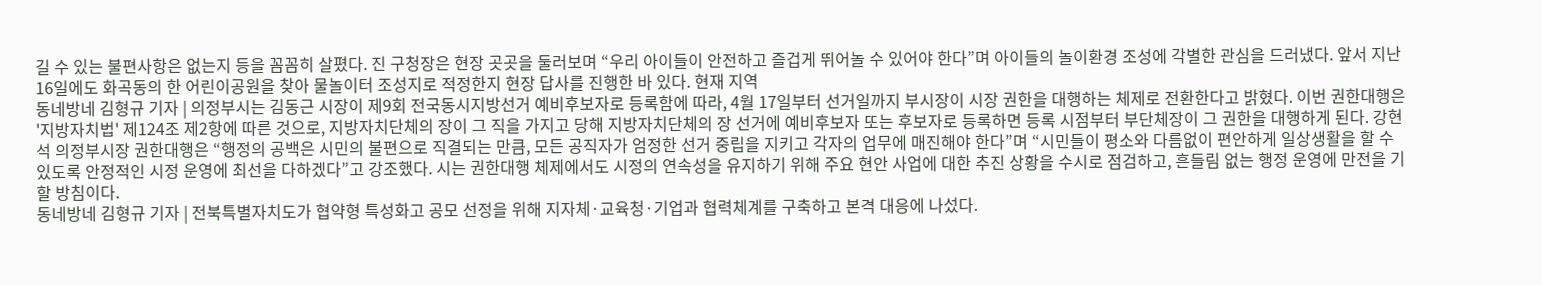길 수 있는 불편사항은 없는지 등을 꼼꼼히 살폈다. 진 구청장은 현장 곳곳을 둘러보며 “우리 아이들이 안전하고 즐겁게 뛰어놀 수 있어야 한다”며 아이들의 놀이환경 조성에 각별한 관심을 드러냈다. 앞서 지난 16일에도 화곡동의 한 어린이공원을 찾아 물놀이터 조성지로 적정한지 현장 답사를 진행한 바 있다. 현재 지역
동네방네 김형규 기자 | 의정부시는 김동근 시장이 제9회 전국동시지방선거 예비후보자로 등록함에 따라, 4월 17일부터 선거일까지 부시장이 시장 권한을 대행하는 체제로 전환한다고 밝혔다. 이번 권한대행은 '지방자치법' 제124조 제2항에 따른 것으로, 지방자치단체의 장이 그 직을 가지고 당해 지방자치단체의 장 선거에 예비후보자 또는 후보자로 등록하면 등록 시점부터 부단체장이 그 권한을 대행하게 된다. 강현석 의정부시장 권한대행은 “행정의 공백은 시민의 불편으로 직결되는 만큼, 모든 공직자가 엄정한 선거 중립을 지키고 각자의 업무에 매진해야 한다”며 “시민들이 평소와 다름없이 편안하게 일상생활을 할 수 있도록 안정적인 시정 운영에 최선을 다하겠다”고 강조했다. 시는 권한대행 체제에서도 시정의 연속성을 유지하기 위해 주요 현안 사업에 대한 추진 상황을 수시로 점검하고, 흔들림 없는 행정 운영에 만전을 기할 방침이다.
동네방네 김형규 기자 | 전북특별자치도가 협약형 특성화고 공모 선정을 위해 지자체·교육청·기업과 협력체계를 구축하고 본격 대응에 나섰다.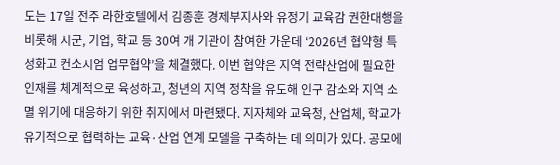도는 17일 전주 라한호텔에서 김종훈 경제부지사와 유정기 교육감 권한대행을 비롯해 시군, 기업, 학교 등 30여 개 기관이 참여한 가운데 ‘2026년 협약형 특성화고 컨소시엄 업무협약’을 체결했다. 이번 협약은 지역 전략산업에 필요한 인재를 체계적으로 육성하고, 청년의 지역 정착을 유도해 인구 감소와 지역 소멸 위기에 대응하기 위한 취지에서 마련됐다. 지자체와 교육청, 산업체, 학교가 유기적으로 협력하는 교육·산업 연계 모델을 구축하는 데 의미가 있다. 공모에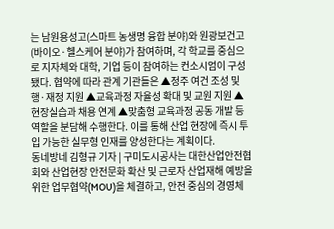는 남원용성고(스마트 농생명 융합 분야)와 원광보건고(바이오·헬스케어 분야)가 참여하며, 각 학교를 중심으로 지자체와 대학, 기업 등이 참여하는 컨소시엄이 구성됐다. 협약에 따라 관계 기관들은 ▲정주 여건 조성 및 행·재정 지원 ▲교육과정 자율성 확대 및 교원 지원 ▲현장실습과 채용 연계 ▲맞춤형 교육과정 공동 개발 등 역할을 분담해 수행한다. 이를 통해 산업 현장에 즉시 투입 가능한 실무형 인재를 양성한다는 계획이다.
동네방네 김형규 기자 | 구미도시공사는 대한산업안전협회와 산업현장 안전문화 확산 및 근로자 산업재해 예방을 위한 업무협약(MOU)을 체결하고, 안전 중심의 경영체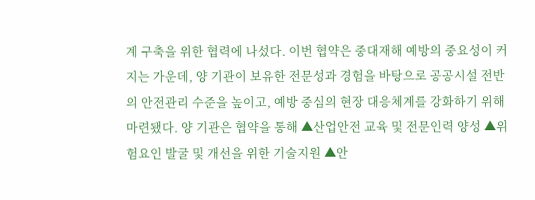계 구축을 위한 협력에 나섰다. 이번 협약은 중대재해 예방의 중요성이 커지는 가운데, 양 기관이 보유한 전문성과 경험을 바탕으로 공공시설 전반의 안전관리 수준을 높이고, 예방 중심의 현장 대응체계를 강화하기 위해 마련됐다. 양 기관은 협약을 통해 ▲산업안전 교육 및 전문인력 양성 ▲위험요인 발굴 및 개선을 위한 기술지원 ▲안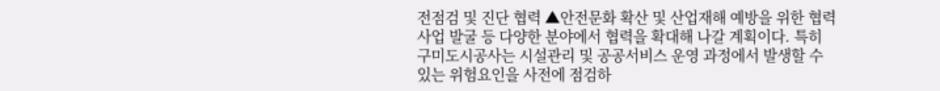전점검 및 진단 협력 ▲안전문화 확산 및 산업재해 예방을 위한 협력사업 발굴 등 다양한 분야에서 협력을 확대해 나갈 계획이다. 특히 구미도시공사는 시설관리 및 공공서비스 운영 과정에서 발생할 수 있는 위험요인을 사전에 점검하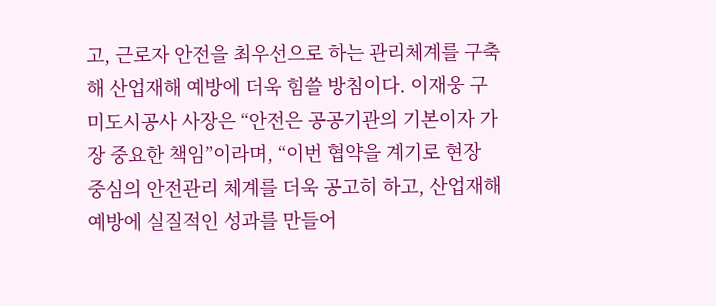고, 근로자 안전을 최우선으로 하는 관리체계를 구축해 산업재해 예방에 더욱 힘쓸 방침이다. 이재웅 구미도시공사 사장은 “안전은 공공기관의 기본이자 가장 중요한 책임”이라며, “이번 협약을 계기로 현장 중심의 안전관리 체계를 더욱 공고히 하고, 산업재해 예방에 실질적인 성과를 만들어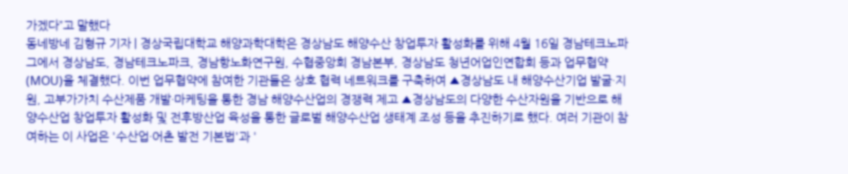가겠다”고 말했다
동네방네 김형규 기자 | 경상국립대학교 해양과학대학은 경상남도 해양수산 창업투자 활성화를 위해 4월 16일 경남테크노파그에서 경상남도, 경남테크노파크, 경남항노화연구원, 수협중앙회 경남본부, 경상남도 청년어업인연합회 등과 업무협약(MOU)을 체결했다. 이번 업무협약에 참여한 기관들은 상호 협력 네트워크를 구축하여 ▲경상남도 내 해양수산기업 발굴·지원, 고부가가치 수산제품 개발·마케팅을 통한 경남 해양수산업의 경쟁력 제고 ▲경상남도의 다양한 수산자원을 기반으로 해양수산업 창업투자 활성화 및 전후방산업 육성을 통한 글로벌 해양수산업 생태계 조성 등을 추진하기로 했다. 여러 기관이 참여하는 이 사업은 '수산업·어촌 발전 기본법'과 '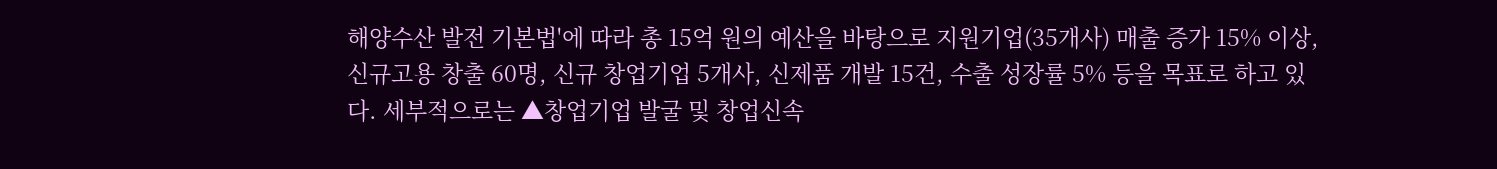해양수산 발전 기본법'에 따라 총 15억 원의 예산을 바탕으로 지원기업(35개사) 매출 증가 15% 이상, 신규고용 창출 60명, 신규 창업기업 5개사, 신제품 개발 15건, 수출 성장률 5% 등을 목표로 하고 있다. 세부적으로는 ▲창업기업 발굴 및 창업신속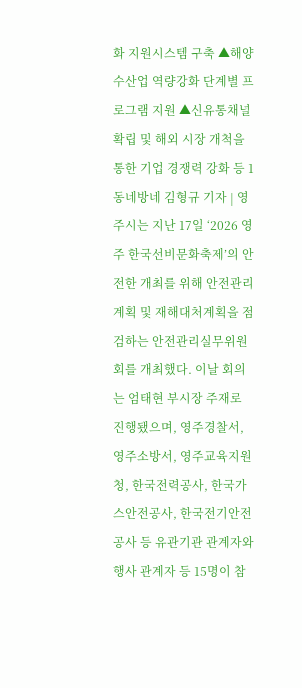화 지원시스템 구축 ▲해양수산업 역량강화 단계별 프로그램 지원 ▲신유통채널 확립 및 해외 시장 개척을 통한 기업 경쟁력 강화 등 1
동네방네 김형규 기자 | 영주시는 지난 17일 ‘2026 영주 한국선비문화축제’의 안전한 개최를 위해 안전관리계획 및 재해대처계획을 점검하는 안전관리실무위원회를 개최했다. 이날 회의는 엄태현 부시장 주재로 진행됐으며, 영주경찰서, 영주소방서, 영주교육지원청, 한국전력공사, 한국가스안전공사, 한국전기안전공사 등 유관기관 관계자와 행사 관계자 등 15명이 참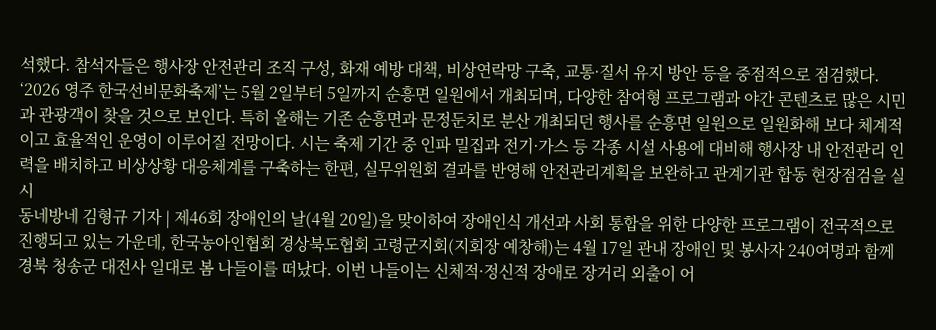석했다. 참석자들은 행사장 안전관리 조직 구성, 화재 예방 대책, 비상연락망 구축, 교통·질서 유지 방안 등을 중점적으로 점검했다. ‘2026 영주 한국선비문화축제’는 5월 2일부터 5일까지 순흥면 일원에서 개최되며, 다양한 참여형 프로그램과 야간 콘텐츠로 많은 시민과 관광객이 찾을 것으로 보인다. 특히 올해는 기존 순흥면과 문정둔치로 분산 개최되던 행사를 순흥면 일원으로 일원화해 보다 체계적이고 효율적인 운영이 이루어질 전망이다. 시는 축제 기간 중 인파 밀집과 전기·가스 등 각종 시설 사용에 대비해 행사장 내 안전관리 인력을 배치하고 비상상황 대응체계를 구축하는 한편, 실무위원회 결과를 반영해 안전관리계획을 보완하고 관계기관 합동 현장점검을 실시
동네방네 김형규 기자 | 제46회 장애인의 날(4월 20일)을 맞이하여 장애인식 개선과 사회 통합을 위한 다양한 프로그램이 전국적으로 진행되고 있는 가운데, 한국농아인협회 경상북도협회 고령군지회(지회장 예창해)는 4월 17일 관내 장애인 및 봉사자 240여명과 함께 경북 청송군 대전사 일대로 봄 나들이를 떠났다. 이번 나들이는 신체적·정신적 장애로 장거리 외출이 어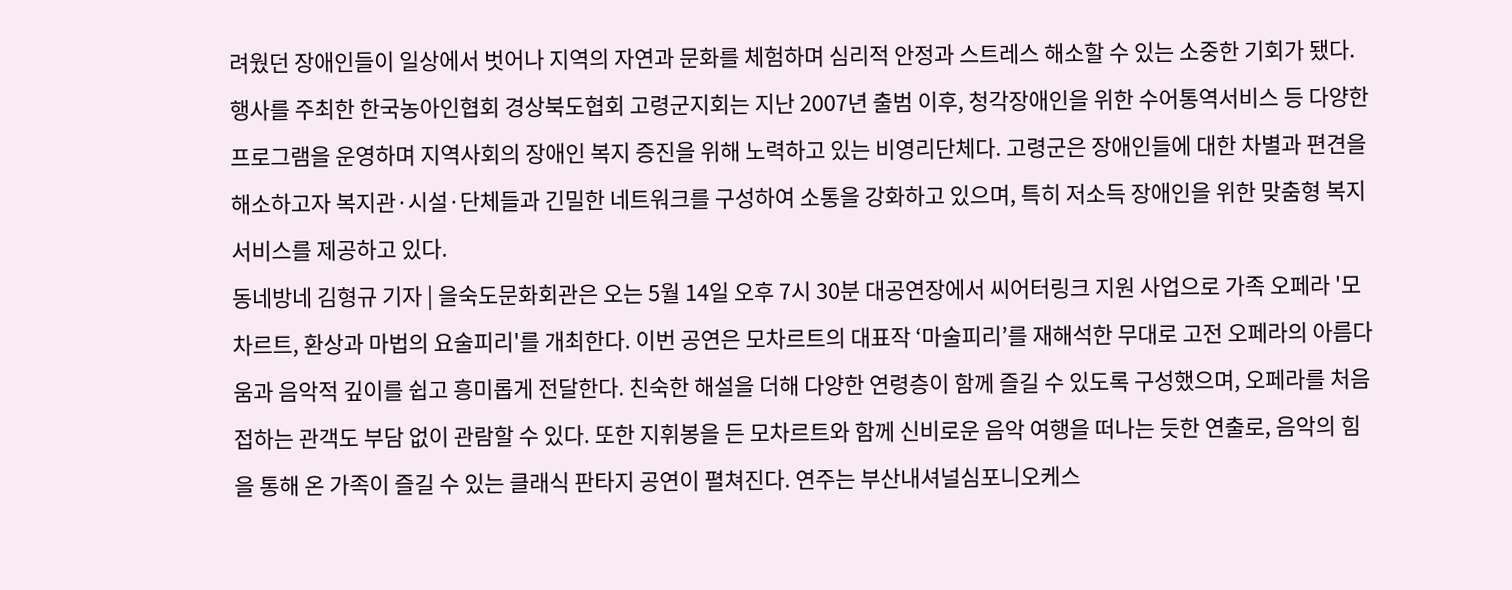려웠던 장애인들이 일상에서 벗어나 지역의 자연과 문화를 체험하며 심리적 안정과 스트레스 해소할 수 있는 소중한 기회가 됐다. 행사를 주최한 한국농아인협회 경상북도협회 고령군지회는 지난 2007년 출범 이후, 청각장애인을 위한 수어통역서비스 등 다양한 프로그램을 운영하며 지역사회의 장애인 복지 증진을 위해 노력하고 있는 비영리단체다. 고령군은 장애인들에 대한 차별과 편견을 해소하고자 복지관·시설·단체들과 긴밀한 네트워크를 구성하여 소통을 강화하고 있으며, 특히 저소득 장애인을 위한 맞춤형 복지 서비스를 제공하고 있다.
동네방네 김형규 기자 | 을숙도문화회관은 오는 5월 14일 오후 7시 30분 대공연장에서 씨어터링크 지원 사업으로 가족 오페라 '모차르트, 환상과 마법의 요술피리'를 개최한다. 이번 공연은 모차르트의 대표작 ‘마술피리’를 재해석한 무대로 고전 오페라의 아름다움과 음악적 깊이를 쉽고 흥미롭게 전달한다. 친숙한 해설을 더해 다양한 연령층이 함께 즐길 수 있도록 구성했으며, 오페라를 처음 접하는 관객도 부담 없이 관람할 수 있다. 또한 지휘봉을 든 모차르트와 함께 신비로운 음악 여행을 떠나는 듯한 연출로, 음악의 힘을 통해 온 가족이 즐길 수 있는 클래식 판타지 공연이 펼쳐진다. 연주는 부산내셔널심포니오케스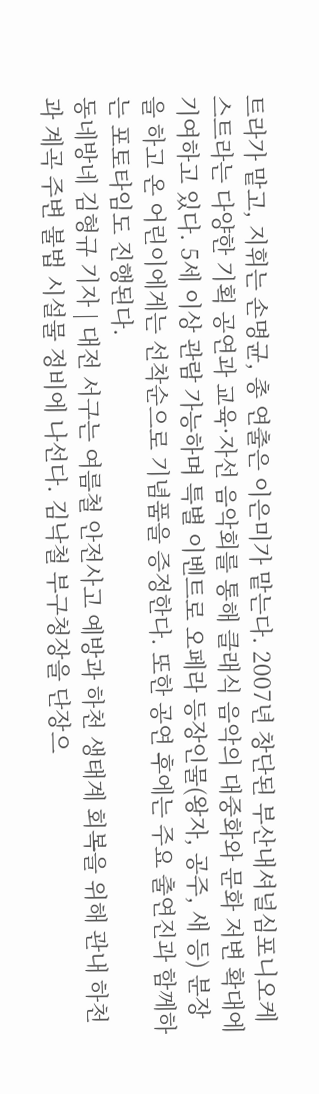트라가 맡고, 지휘는 손명균, 총 연출은 이은미가 맡는다. 2007년 창단된 부산내셔널심포니오케스트라는 다양한 기획 공연과 교육·자선 음악회를 통해 클래식 음악의 대중화와 문화 저변 확대에 기여하고 있다. 5세 이상 관람 가능하며 특별 이벤트로 오페라 등장인물(왕자, 공주, 새 등) 분장을 하고 온 어린이에게는 선착순으로 기념품을 증정한다. 또한 공연 후에는 주요 출연진과 함께하는 포토타임도 진행된다.
동네방네 김형규 기자 | 대전 서구는 여름철 안전사고 예방과 하천 생태계 회복을 위해 관내 하천과 계곡 주변 불법 시설물 정비에 나선다. 김낙철 부구청장을 단장으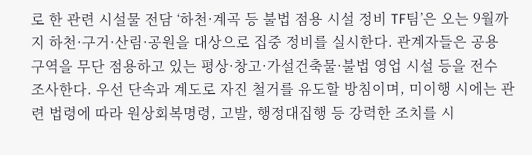로 한 관련 시설물 전담 ‘하천·계곡 등 불법 점용 시설 정비 TF팀’은 오는 9월까지 하천·구거·산림·공원을 대상으로 집중 정비를 실시한다. 관계자들은 공용 구역을 무단 점용하고 있는 평상·창고·가설건축물·불법 영업 시설 등을 전수 조사한다. 우선 단속과 계도로 자진 철거를 유도할 방침이며, 미이행 시에는 관련 법령에 따라 원상회복명령, 고발, 행정대집행 등 강력한 조치를 시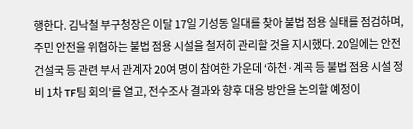행한다. 김낙철 부구청장은 이달 17일 기성동 일대를 찾아 불법 점용 실태를 점검하며, 주민 안전을 위협하는 불법 점용 시설을 철저히 관리할 것을 지시했다. 20일에는 안전건설국 등 관련 부서 관계자 20여 명이 참여한 가운데 ‘하천·계곡 등 불법 점용 시설 정비 1차 TF팀 회의’를 열고, 전수조사 결과와 향후 대응 방안을 논의할 예정이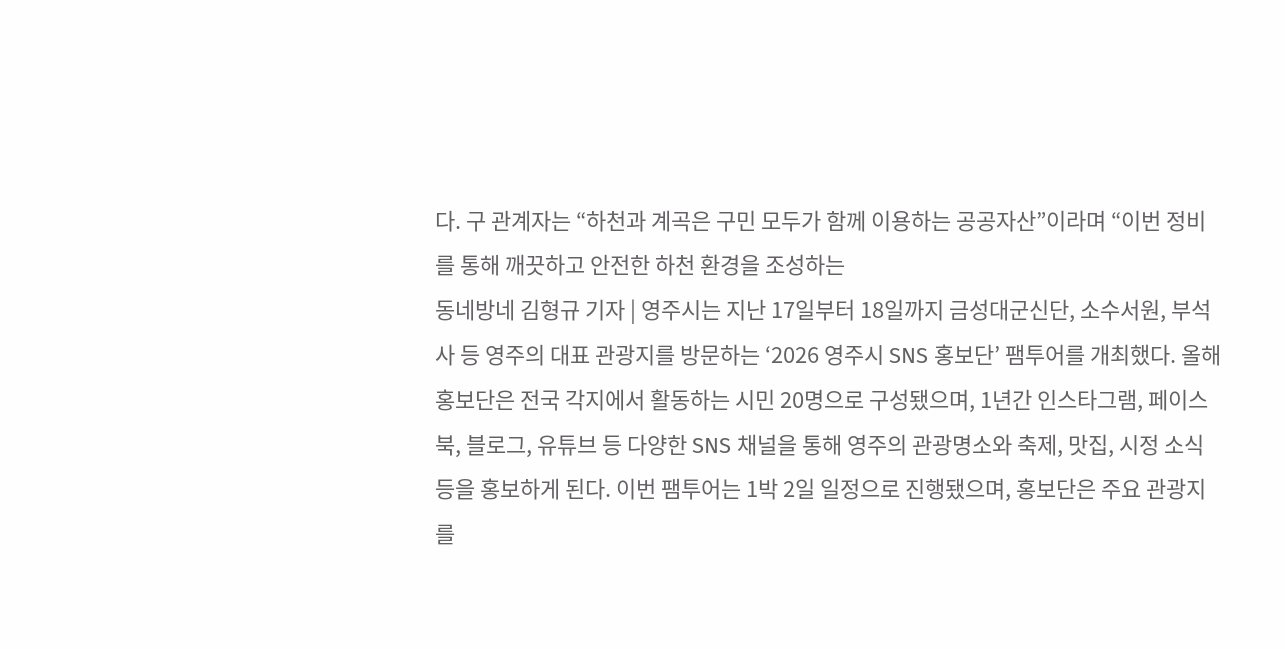다. 구 관계자는 “하천과 계곡은 구민 모두가 함께 이용하는 공공자산”이라며 “이번 정비를 통해 깨끗하고 안전한 하천 환경을 조성하는
동네방네 김형규 기자 | 영주시는 지난 17일부터 18일까지 금성대군신단, 소수서원, 부석사 등 영주의 대표 관광지를 방문하는 ‘2026 영주시 SNS 홍보단’ 팸투어를 개최했다. 올해 홍보단은 전국 각지에서 활동하는 시민 20명으로 구성됐으며, 1년간 인스타그램, 페이스북, 블로그, 유튜브 등 다양한 SNS 채널을 통해 영주의 관광명소와 축제, 맛집, 시정 소식 등을 홍보하게 된다. 이번 팸투어는 1박 2일 일정으로 진행됐으며, 홍보단은 주요 관광지를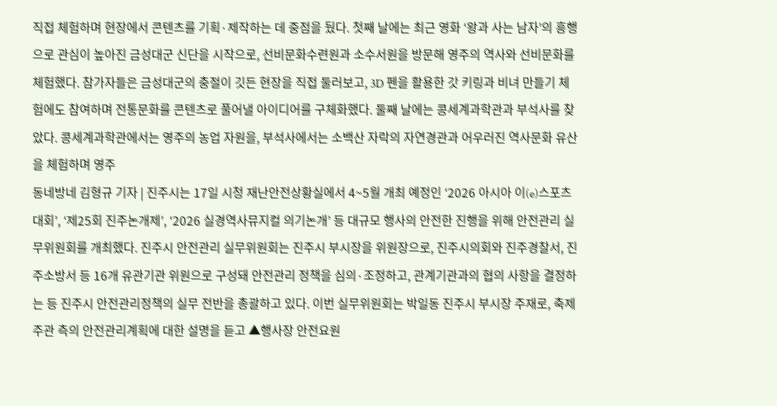직접 체험하며 현장에서 콘텐츠를 기획·제작하는 데 중점을 뒀다. 첫째 날에는 최근 영화 ‘왕과 사는 남자’의 흥행으로 관심이 높아진 금성대군 신단을 시작으로, 선비문화수련원과 소수서원을 방문해 영주의 역사와 선비문화를 체험했다. 참가자들은 금성대군의 충절이 깃든 현장을 직접 둘러보고, 3D 펜을 활용한 갓 키링과 비녀 만들기 체험에도 참여하며 전통문화를 콘텐츠로 풀어낼 아이디어를 구체화했다. 둘째 날에는 콩세계과학관과 부석사를 찾았다. 콩세계과학관에서는 영주의 농업 자원을, 부석사에서는 소백산 자락의 자연경관과 어우러진 역사문화 유산을 체험하며 영주
동네방네 김형규 기자 | 진주시는 17일 시청 재난안전상황실에서 4~5월 개최 예정인 ‘2026 아시아 이(e)스포츠대회’, ‘제25회 진주논개제’, ‘2026 실경역사뮤지컬 의기논개’ 등 대규모 행사의 안전한 진행을 위해 안전관리 실무위원회를 개최했다. 진주시 안전관리 실무위원회는 진주시 부시장을 위원장으로, 진주시의회와 진주경찰서, 진주소방서 등 16개 유관기관 위원으로 구성돼 안전관리 정책을 심의·조정하고, 관계기관과의 협의 사항을 결정하는 등 진주시 안전관리정책의 실무 전반을 총괄하고 있다. 이번 실무위원회는 박일동 진주시 부시장 주재로, 축제 주관 측의 안전관리계획에 대한 설명을 듣고 ▲행사장 안전요원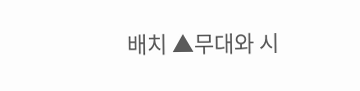배치 ▲무대와 시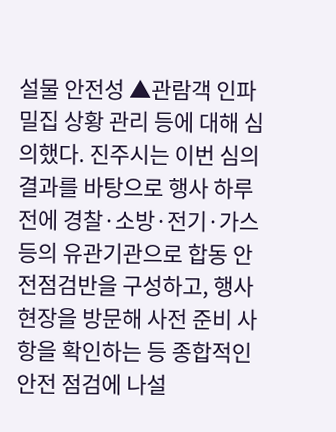설물 안전성 ▲관람객 인파 밀집 상황 관리 등에 대해 심의했다. 진주시는 이번 심의 결과를 바탕으로 행사 하루 전에 경찰·소방·전기·가스 등의 유관기관으로 합동 안전점검반을 구성하고, 행사 현장을 방문해 사전 준비 사항을 확인하는 등 종합적인 안전 점검에 나설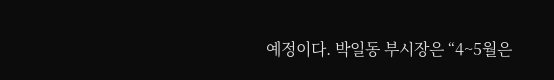예정이다. 박일동 부시장은 “4~5월은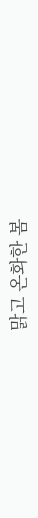맑고 온화한 봄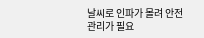날씨로 인파가 몰려 안전관리가 필요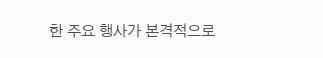한 주요 행사가 본격적으로